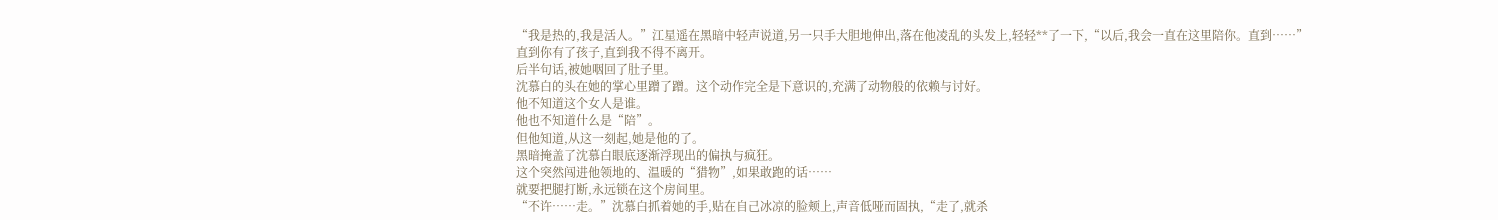“我是热的,我是活人。”江星遥在黑暗中轻声说道,另一只手大胆地伸出,落在他凌乱的头发上,轻轻**了一下,“以后,我会一直在这里陪你。直到……”
直到你有了孩子,直到我不得不离开。
后半句话,被她咽回了肚子里。
沈慕白的头在她的掌心里蹭了蹭。这个动作完全是下意识的,充满了动物般的依赖与讨好。
他不知道这个女人是谁。
他也不知道什么是“陪”。
但他知道,从这一刻起,她是他的了。
黑暗掩盖了沈慕白眼底逐渐浮现出的偏执与疯狂。
这个突然闯进他领地的、温暖的“猎物”,如果敢跑的话……
就要把腿打断,永远锁在这个房间里。
“不许……走。”沈慕白抓着她的手,贴在自己冰凉的脸颊上,声音低哑而固执,“走了,就杀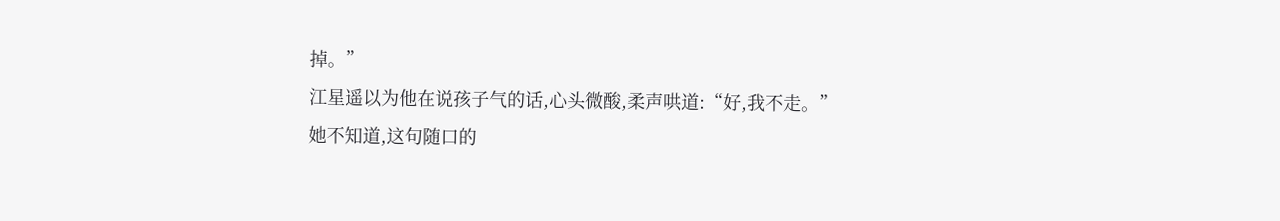掉。”
江星遥以为他在说孩子气的话,心头微酸,柔声哄道:“好,我不走。”
她不知道,这句随口的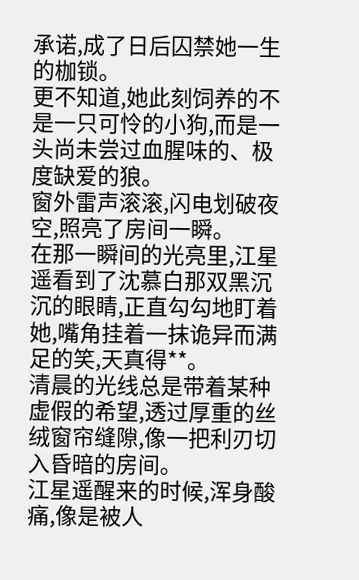承诺,成了日后囚禁她一生的枷锁。
更不知道,她此刻饲养的不是一只可怜的小狗,而是一头尚未尝过血腥味的、极度缺爱的狼。
窗外雷声滚滚,闪电划破夜空,照亮了房间一瞬。
在那一瞬间的光亮里,江星遥看到了沈慕白那双黑沉沉的眼睛,正直勾勾地盯着她,嘴角挂着一抹诡异而满足的笑,天真得**。
清晨的光线总是带着某种虚假的希望,透过厚重的丝绒窗帘缝隙,像一把利刃切入昏暗的房间。
江星遥醒来的时候,浑身酸痛,像是被人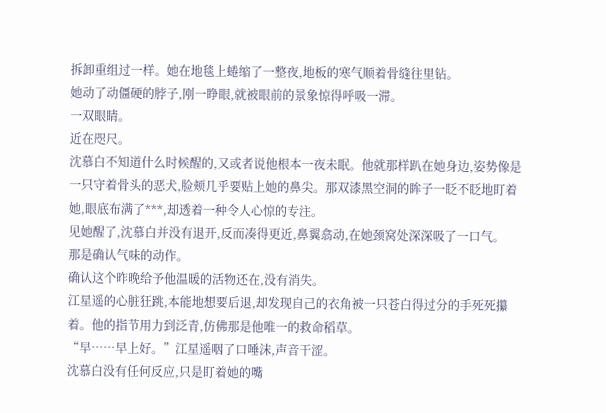拆卸重组过一样。她在地毯上蜷缩了一整夜,地板的寒气顺着骨缝往里钻。
她动了动僵硬的脖子,刚一睁眼,就被眼前的景象惊得呼吸一滞。
一双眼睛。
近在咫尺。
沈慕白不知道什么时候醒的,又或者说他根本一夜未眠。他就那样趴在她身边,姿势像是一只守着骨头的恶犬,脸颊几乎要贴上她的鼻尖。那双漆黑空洞的眸子一眨不眨地盯着她,眼底布满了***,却透着一种令人心惊的专注。
见她醒了,沈慕白并没有退开,反而凑得更近,鼻翼翕动,在她颈窝处深深吸了一口气。
那是确认气味的动作。
确认这个昨晚给予他温暖的活物还在,没有消失。
江星遥的心脏狂跳,本能地想要后退,却发现自己的衣角被一只苍白得过分的手死死攥着。他的指节用力到泛青,仿佛那是他唯一的救命稻草。
“早……早上好。”江星遥咽了口唾沫,声音干涩。
沈慕白没有任何反应,只是盯着她的嘴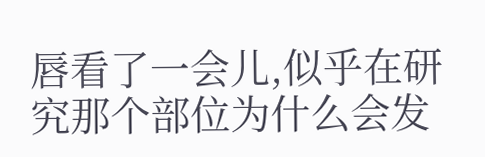唇看了一会儿,似乎在研究那个部位为什么会发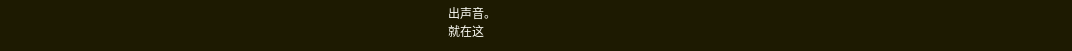出声音。
就在这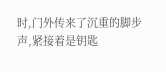时,门外传来了沉重的脚步声,紧接着是钥匙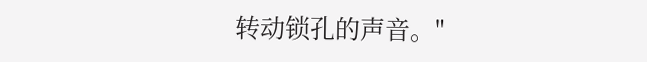转动锁孔的声音。"